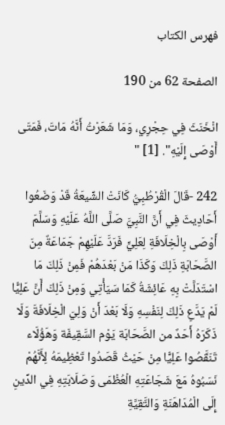فهرس الكتاب

الصفحة 62 من 190

انْخَنَثَ فِي حِجْرِي، وَمَا شَعَرْتُ أَنَّهُ مَاتَ، فَمَتَى أَوْصَى إِلَيْهِ". [1] "

242 -قَالَ الْقُرْطُبِيُّ كَانَتْ الشِّيعَةُ قَدْ وَضَعُوا أَحَادِيثَ فِي أَنَّ النَّبِيَّ صَلَّى اللَّهُ عَلَيْهِ وَسَلَّمَ أَوْصَى بِالْخِلَافَةِ لِعَلِيٍّ فَرَدَّ عَلَيْهِمْ جَمَاعَةٌ مِنَ الصَّحَابَةِ ذَلِكَ وَكَذَا مَنْ بَعْدَهُمْ فَمِنْ ذَلِكَ مَا اسْتَدَلَّتْ بِهِ عَائِشَةُ كَمَا سَيَأْتِي وَمِنْ ذَلِكَ أَنَّ عَلِيًّا لَمْ يَدَّعِ ذَلِكَ لِنَفْسِهِ وَلَا بَعْدَ أَنْ وَلِيَ الْخِلَافَةَ وَلَا ذَكَرَهُ أَحَدٌ من الصَّحَابَة يَوْم السَّقِيفَة وَهَؤُلَاء تَنَقَّصُوا عَلِيًّا مِنْ حَيْثُ قَصَدُوا تَعْظِيمَهُ لِأَنَّهُمْ نَسَبُوهُ مَعَ شَجَاعَتِهِ الْعُظْمَى وَصَلَابَتِهِ فِي الدِّينِ إِلَى الْمُدَاهَنَةِ وَالتَّقِيَّةِ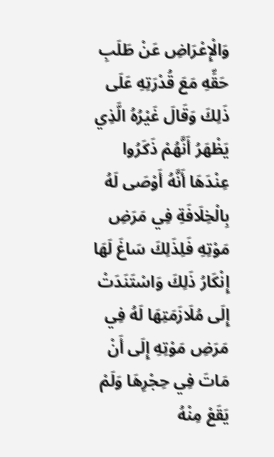وَالْإِعْرَاضِ عَنْ طَلَبِ حَقِّهِ مَعَ قُدْرَتِهِ عَلَى ذَلِكَ وَقَالَ غَيْرُهُ الَّذِي يَظْهَرُ أَنَّهُمْ ذَكَرُوا عِنْدَهَا أَنَّهُ أَوْصَى لَهُ بِالْخِلَافَةِ فِي مَرَضِ مَوْتِهِ فَلِذَلِكَ سَاغَ لَهَا إِنْكَارُ ذَلِكَ وَاسْتَنَدَتْ إِلَى مُلَازَمَتِهَا لَهُ فِي مَرَضِ مَوْتِهِ إِلَى أَنْ مَاتَ فِي حِجْرِهَا وَلَمْ يَقَعْ مِنْهُ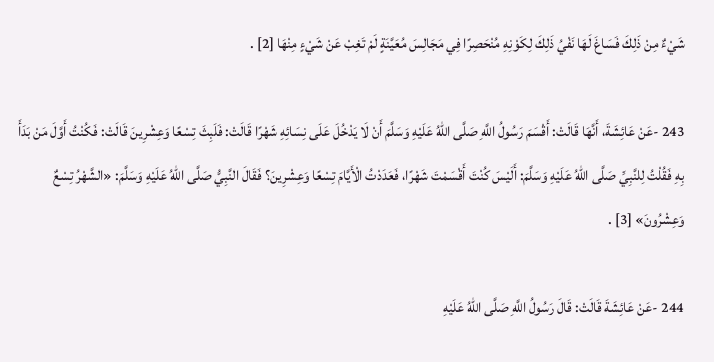شَيْءٌ مِنْ ذَلِكَ فَسَاغَ لَهَا نَفْيُ ذَلِكَ لِكَوْنِهِ مُنْحَصِرًا فِي مَجَالِسَ مُعَيَّنَةٍ لَمْ تَغِبْ عَنْ شَيْءٍ مِنْهَا [2] .

243 -عَنْ عَائِشَةَ، أَنَّهَا قَالَتْ: أَقْسَمَ رَسُولُ اللَّهِ صَلَّى اللهُ عَلَيْهِ وَسَلَّمَ أَنْ لَا يَدْخُلَ عَلَى نِسَائِهِ شَهْرًا قَالَتْ: فَلَبِثَ تِسْعًا وَعِشْرِينَ قَالَتْ: فَكُنْتُ أَوَّلَ مَنْ بَدَأَ بِهِ فَقُلْتُ لِلنَّبِيِّ صَلَّى اللهُ عَلَيْهِ وَسَلَّمَ: أَلَيْسَ كُنْتَ أَقْسَمْتَ شَهْرًا، فَعَدَدْتُ الْأَيَّامَ تِسْعًا وَعِشْرِينَ؟ فَقَالَ النَّبِيُّ صَلَّى اللهُ عَلَيْهِ وَسَلَّمَ: «الشَّهْرُ تِسْعٌ وَعِشْرُونَ» [3] .

244 -عَنْ عَائِشَةَ قَالَتْ: قَالَ رَسُولُ اللَّهِ صَلَّى اللهُ عَلَيْهِ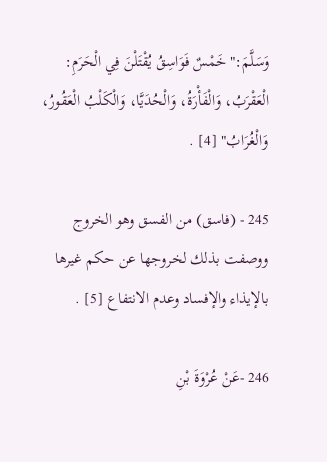وَسَلَّمَ:"خَمْسٌ فَوَاسِقُ يُقْتَلْنَ فِي الْحَرَمِ: الْعَقْرَبُ، وَالْفَأْرَةُ، وَالْحُدَيَّا، وَالْكَلْبُ الْعَقُورُ، وَالْغُرَابُ" [4] .

245 - (فاسق) من الفسق وهو الخروج ووصفت بذلك لخروجها عن حكم غيرها بالإيذاء والإفساد وعدم الانتفاع [5] .

246 -عَنْ عُرْوَةَ بْنِ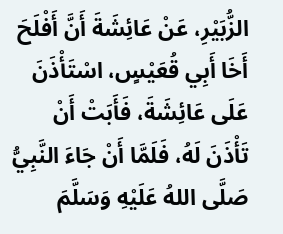الزُّبَيْرِ، عَنْ عَائِشَةَ أَنَّ أَفْلَحَ أَخَا أَبِي قُعَيْسٍ، اسْتَأْذَنَ عَلَى عَائِشَةَ، فَأَبَتْ أَنْ تَأْذَنَ لَهُ، فَلَمَّا أَنْ جَاءَ النَّبِيُّ صَلَّى اللهُ عَلَيْهِ وَسَلَّمَ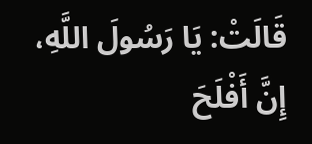قَالَتْ: يَا رَسُولَ اللَّهِ، إِنَّ أَفْلَحَ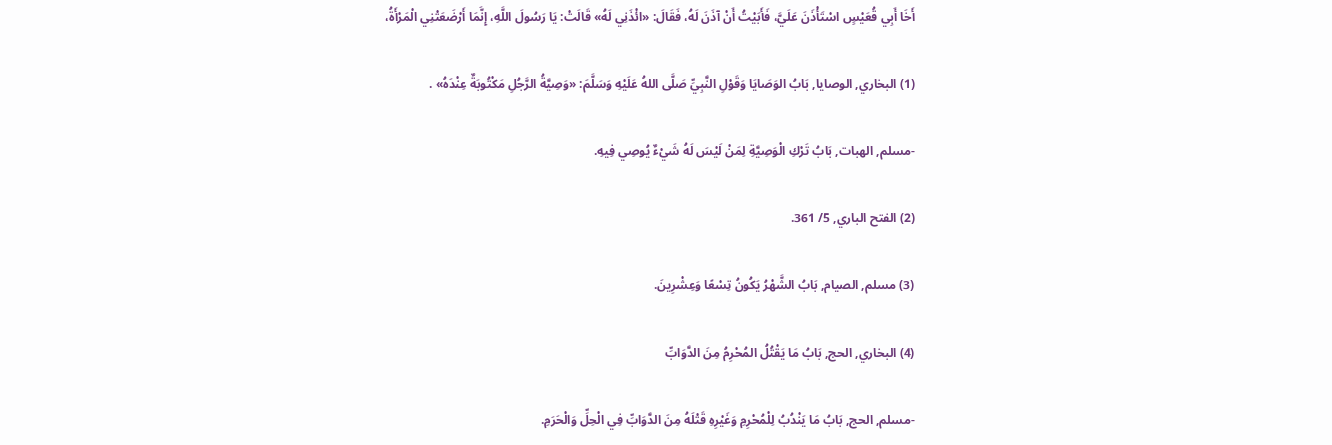أَخَا أَبِي قُعَيْسٍ اسْتَأْذَنَ عَلَيَّ، فَأَبَيْتُ أَنْ آذَنَ لَهُ، فَقَالَ: «ائْذَنِي لَهُ» قَالَتْ: يَا رَسُولَ اللَّهِ، إِنَّمَا أَرْضَعَتْنِي الْمَرْأَةُ،

(1) البخاري, الوصايا, بَابُ الوَصَايَا وَقَوْلِ النَّبِيِّ صَلَّى اللهُ عَلَيْهِ وَسَلَّمَ: «وَصِيَّةُ الرَّجُلِ مَكْتُوبَةٌ عِنْدَهُ» .

-مسلم, الهبات, بَابُ تَرْكِ الْوَصِيَّةِ لِمَنْ لَيْسَ لَهُ شَيْءٌ يُوصِي فِيهِ.

(2) الفتح الباري, 5/ 361.

(3) مسلم, الصيام, بَابُ الشَّهْرُ يَكُونُ تِسْعًا وَعِشْرِينَ.

(4) البخاري, الحج, بَابُ مَا يَقْتُلُ المُحْرِمُ مِنَ الدَّوَابِّ

-مسلم, الحج, بَابُ مَا يَنْدُبُ لِلْمُحْرِمِ وَغَيْرِهِ قَتْلَهُ مِنَ الدَّوَابِّ فِي الْحِلِّ وَالْحَرَمِ.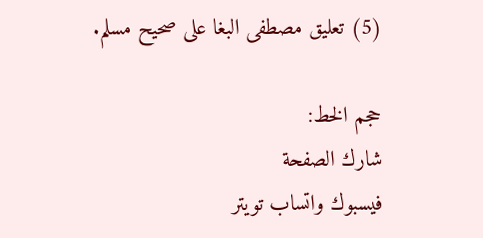(5) تعليق مصطفى البغا على صحيح مسلم.

حجم الخط:
شارك الصفحة
فيسبوك واتساب تويتر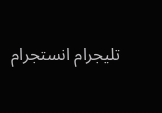تليجرام انستجرام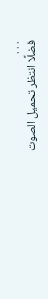. . .
فضلًا انتظر تحميل الصوت